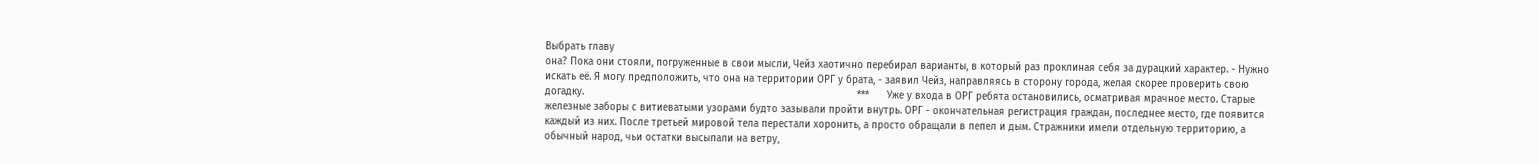Выбрать главу
она? Пока они стояли, погруженные в свои мысли, Чейз хаотично перебирал варианты, в который раз проклиная себя за дурацкий характер. - Нужно искать её. Я могу предположить, что она на территории ОРГ у брата, - заявил Чейз, направляясь в сторону города, желая скорее проверить свою догадку.                                                                                           ***      Уже у входа в ОРГ ребята остановились, осматривая мрачное место. Старые железные заборы с витиеватыми узорами будто зазывали пройти внутрь. ОРГ - окончательная регистрация граждан, последнее место, где появится каждый из них. После третьей мировой тела перестали хоронить, а просто обращали в пепел и дым. Стражники имели отдельную территорию, а обычный народ, чьи остатки высыпали на ветру,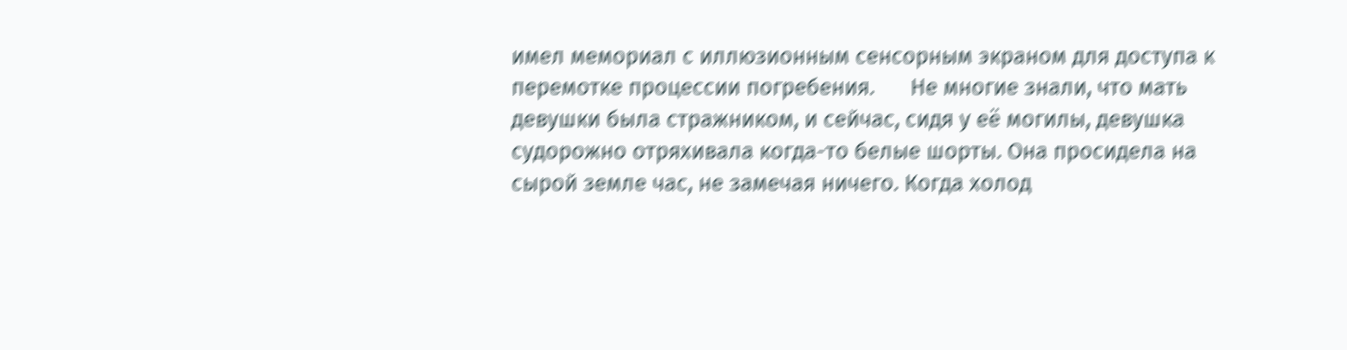имел мемориал с иллюзионным сенсорным экраном для доступа к перемотке процессии погребения.      Не многие знали, что мать девушки была стражником, и сейчас, сидя у её могилы, девушка судорожно отряхивала когда-то белые шорты. Она просидела на сырой земле час, не замечая ничего. Когда холод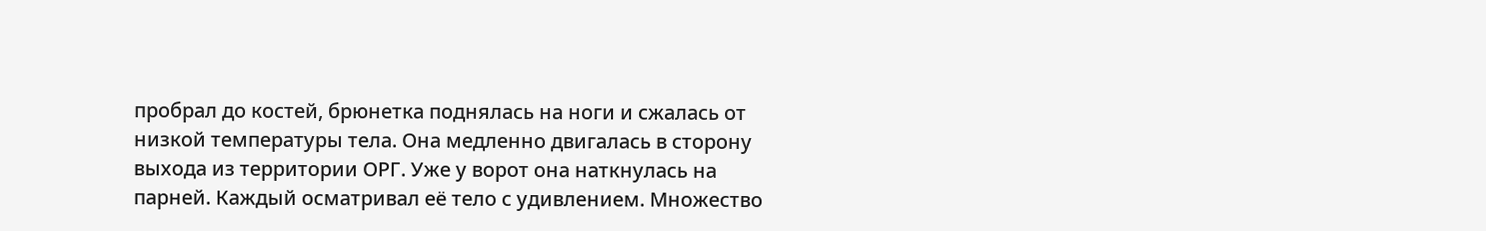пробрал до костей, брюнетка поднялась на ноги и сжалась от низкой температуры тела. Она медленно двигалась в сторону выхода из территории ОРГ. Уже у ворот она наткнулась на парней. Каждый осматривал её тело с удивлением. Множество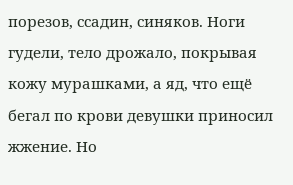порезов, ссадин, синяков. Ноги гудели, тело дрожало, покрывая кожу мурашками, а яд, что ещё бегал по крови девушки приносил жжение. Но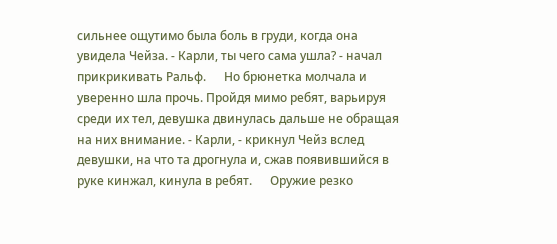сильнее ощутимо была боль в груди, когда она увидела Чейза. - Карли, ты чего сама ушла? - начал прикрикивать Ральф.      Но брюнетка молчала и уверенно шла прочь. Пройдя мимо ребят, варьируя среди их тел, девушка двинулась дальше не обращая на них внимание. - Карли, - крикнул Чейз вслед девушки, на что та дрогнула и, сжав появившийся в руке кинжал, кинула в ребят.      Оружие резко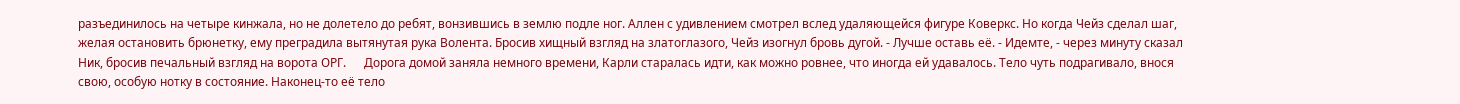разъединилось на четыре кинжала, но не долетело до ребят, вонзившись в землю подле ног. Аллен с удивлением смотрел вслед удаляющейся фигуре Коверкс. Но когда Чейз сделал шаг, желая остановить брюнетку, ему преградила вытянутая рука Волента. Бросив хищный взгляд на златоглазого, Чейз изогнул бровь дугой. - Лучше оставь её. - Идемте, - через минуту сказал Ник, бросив печальный взгляд на ворота ОРГ.      Дорога домой заняла немного времени, Карли старалась идти, как можно ровнее, что иногда ей удавалось. Тело чуть подрагивало, внося свою, особую нотку в состояние. Наконец-то её тело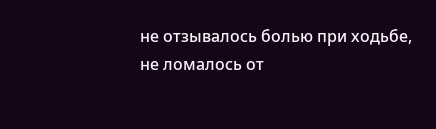не отзывалось болью при ходьбе, не ломалось от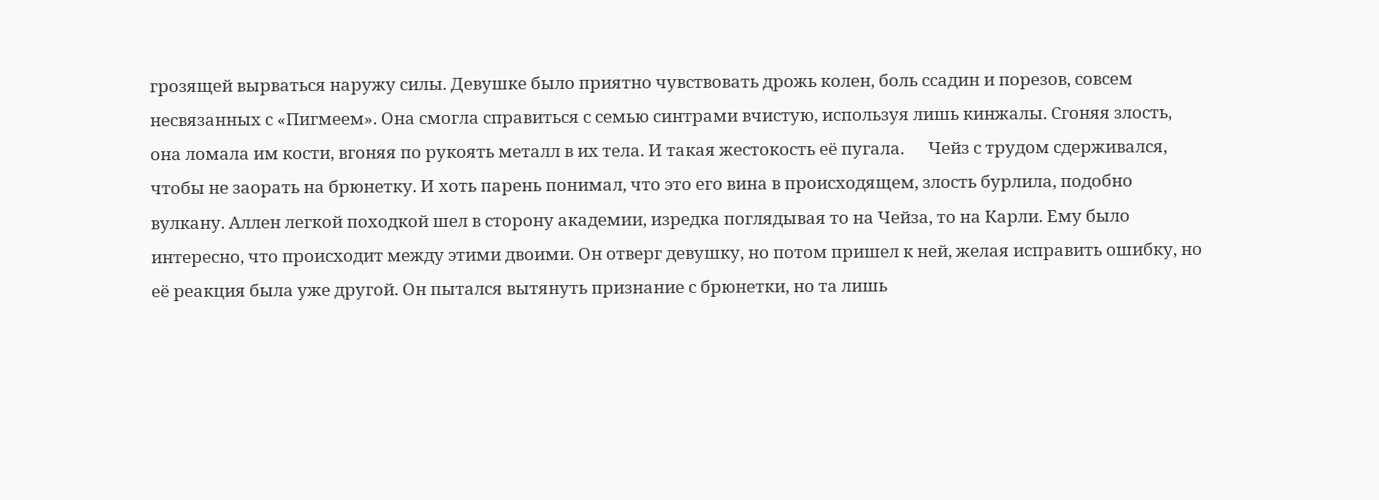грозящей вырваться наружу силы. Девушке было приятно чувствовать дрожь колен, боль ссадин и порезов, совсем несвязанных с «Пигмеем». Она смогла справиться с семью синтрами вчистую, используя лишь кинжалы. Сгоняя злость, она ломала им кости, вгоняя по рукоять металл в их тела. И такая жестокость её пугала.      Чейз с трудом сдерживался, чтобы не заорать на брюнетку. И хоть парень понимал, что это его вина в происходящем, злость бурлила, подобно вулкану. Аллен легкой походкой шел в сторону академии, изредка поглядывая то на Чейза, то на Карли. Ему было интересно, что происходит между этими двоими. Он отверг девушку, но потом пришел к ней, желая исправить ошибку, но её реакция была уже другой. Он пытался вытянуть признание с брюнетки, но та лишь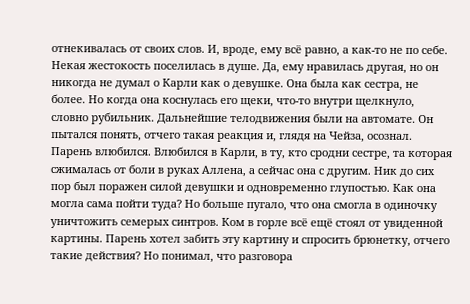отнекивалась от своих слов. И, вроде, ему всё равно, а как-то не по себе. Некая жестокость поселилась в душе. Да, ему нравилась другая, но он никогда не думал о Карли как о девушке. Она была как сестра, не более. Но когда она коснулась его щеки, что-то внутри щелкнуло, словно рубильник. Дальнейшие телодвижения были на автомате. Он пытался понять, отчего такая реакция и, глядя на Чейза, осознал. Парень влюбился. Влюбился в Карли, в ту, кто сродни сестре, та которая сжималась от боли в руках Аллена, а сейчас она с другим. Ник до сих пор был поражен силой девушки и одновременно глупостью. Как она могла сама пойти туда? Но больше пугало, что она смогла в одиночку уничтожить семерых синтров. Ком в горле всё ещё стоял от увиденной картины. Парень хотел забить эту картину и спросить брюнетку, отчего такие действия? Но понимал, что разговора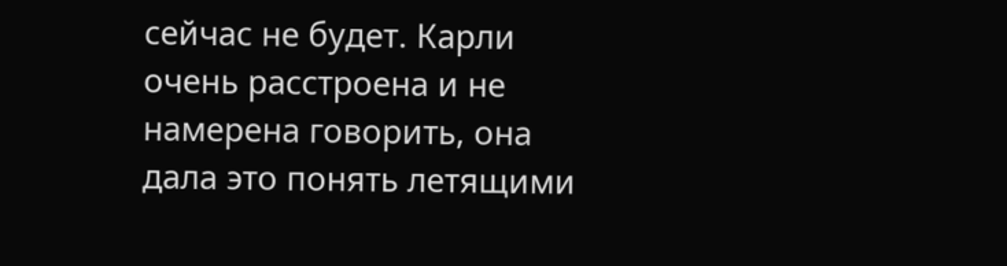сейчас не будет. Карли очень расстроена и не намерена говорить, она дала это понять летящими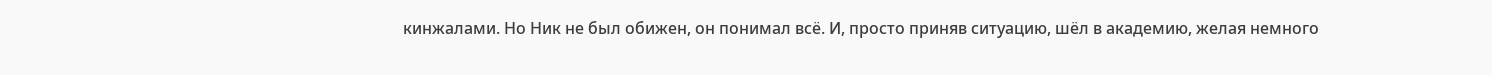кинжалами. Но Ник не был обижен, он понимал всё. И, просто приняв ситуацию, шёл в академию, желая немного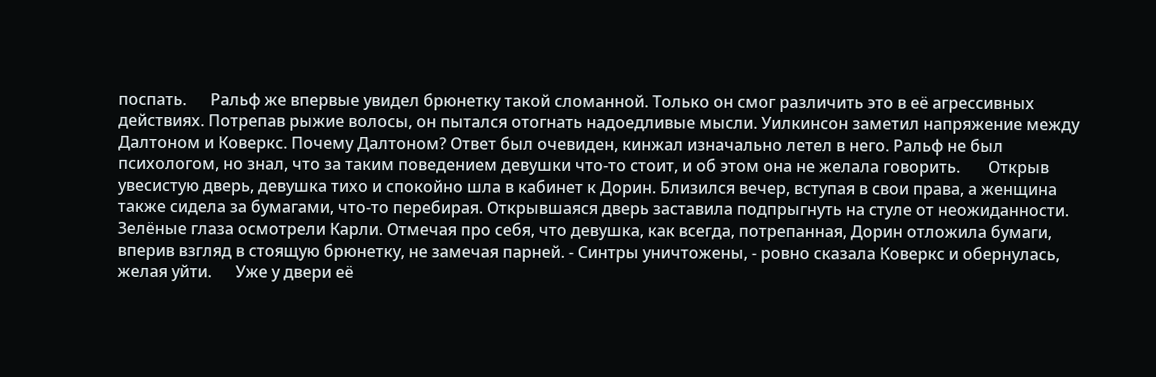поспать.      Ральф же впервые увидел брюнетку такой сломанной. Только он смог различить это в её агрессивных действиях. Потрепав рыжие волосы, он пытался отогнать надоедливые мысли. Уилкинсон заметил напряжение между Далтоном и Коверкс. Почему Далтоном? Ответ был очевиден, кинжал изначально летел в него. Ральф не был психологом, но знал, что за таким поведением девушки что-то стоит, и об этом она не желала говорить.       Открыв увесистую дверь, девушка тихо и спокойно шла в кабинет к Дорин. Близился вечер, вступая в свои права, а женщина также сидела за бумагами, что-то перебирая. Открывшаяся дверь заставила подпрыгнуть на стуле от неожиданности. Зелёные глаза осмотрели Карли. Отмечая про себя, что девушка, как всегда, потрепанная, Дорин отложила бумаги, вперив взгляд в стоящую брюнетку, не замечая парней. - Синтры уничтожены, - ровно сказала Коверкс и обернулась, желая уйти.      Уже у двери её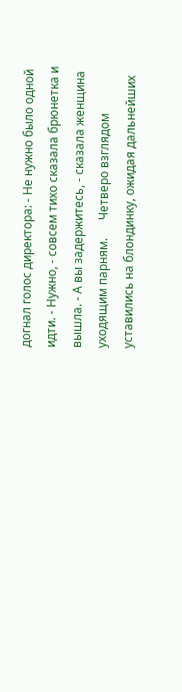догнал голос директора: - Не нужно было одной идти. - Нужно, - совсем тихо сказала брюнетка и вышла. - А вы задержитесь, - сказала женщина уходящим парням.      Четверо взглядом уставились на блондинку, ожидая дальнейших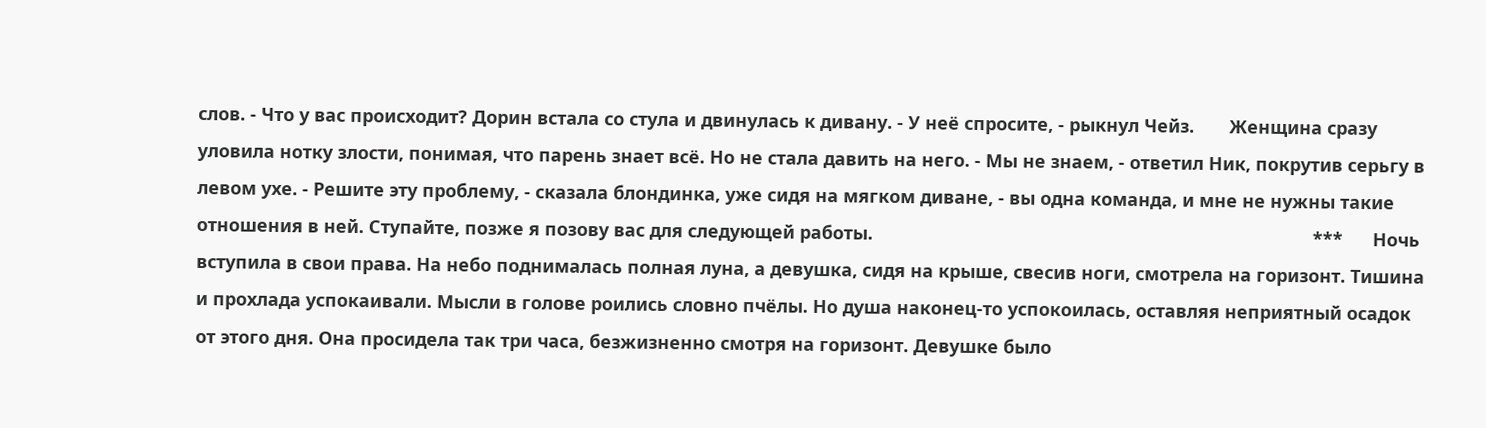слов. - Что у вас происходит? Дорин встала со стула и двинулась к дивану. - У неё спросите, - рыкнул Чейз.       Женщина сразу уловила нотку злости, понимая, что парень знает всё. Но не стала давить на него. - Мы не знаем, - ответил Ник, покрутив серьгу в левом ухе. - Решите эту проблему, - сказала блондинка, уже сидя на мягком диване, - вы одна команда, и мне не нужны такие отношения в ней. Ступайте, позже я позову вас для следующей работы.                                                                                        ***      Ночь вступила в свои права. На небо поднималась полная луна, а девушка, сидя на крыше, свесив ноги, смотрела на горизонт. Тишина и прохлада успокаивали. Мысли в голове роились словно пчёлы. Но душа наконец-то успокоилась, оставляя неприятный осадок от этого дня. Она просидела так три часа, безжизненно смотря на горизонт. Девушке было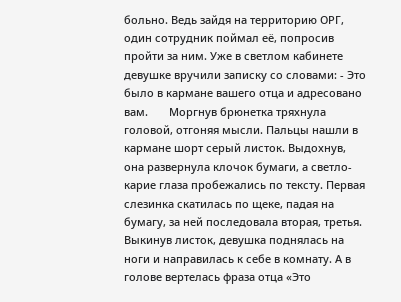больно. Ведь зайдя на территорию ОРГ, один сотрудник поймал её, попросив пройти за ним. Уже в светлом кабинете девушке вручили записку со словами: - Это было в кармане вашего отца и адресовано вам.       Моргнув брюнетка тряхнула головой, отгоняя мысли. Пальцы нашли в кармане шорт серый листок. Выдохнув, она развернула клочок бумаги, а светло-карие глаза пробежались по тексту. Первая слезинка скатилась по щеке, падая на бумагу, за ней последовала вторая, третья. Выкинув листок, девушка поднялась на ноги и направилась к себе в комнату. А в голове вертелась фраза отца «Это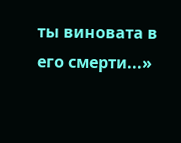ты виновата в его смерти...»